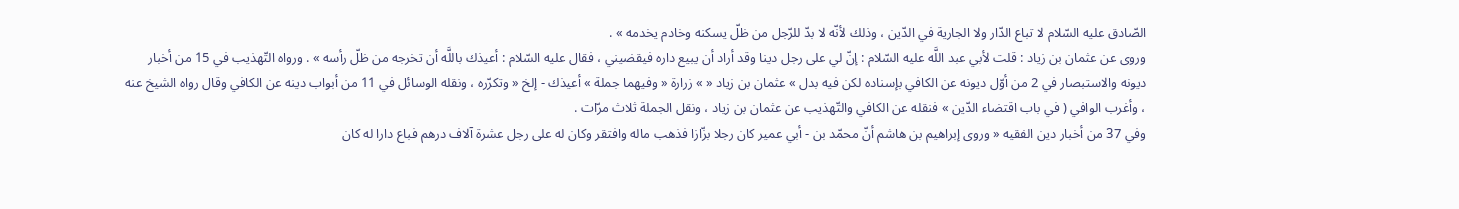الصّادق عليه السّلام لا تباع الدّار ولا الجارية في الدّين ، وذلك لأنّه لا بدّ للرّجل من ظلّ يسكنه وخادم يخدمه » .
وروى عن عثمان بن زياد : قلت لأبي عبد اللَّه عليه السّلام : إنّ لي على رجل دينا وقد أراد أن يبيع داره فيقضيني ، فقال عليه السّلام : أعيذك باللَّه أن تخرجه من ظلّ رأسه » . ورواه التّهذيب في 15 من أخبار ديونه والاستبصار في 2 من أوّل ديونه عن الكافي بإسناده لكن فيه بدل » عثمان بن زياد « » زرارة « وفيهما جملة » أعيذك - إلخ « وتكرّره ، ونقله الوسائل في 11 من أبواب دينه عن الكافي وقال رواه الشيخ عنه ، وأغرب الوافي ( في باب اقتضاء الدّين » فنقله عن الكافي والتّهذيب عن عثمان بن زياد ، ونقل الجملة ثلاث مرّات .
وفي 37 من أخبار دين الفقيه « وروى إبراهيم بن هاشم أنّ محمّد بن - أبي عمير كان رجلا بزّازا فذهب ماله وافتقر وكان له على رجل عشرة آلاف درهم فباع دارا له كان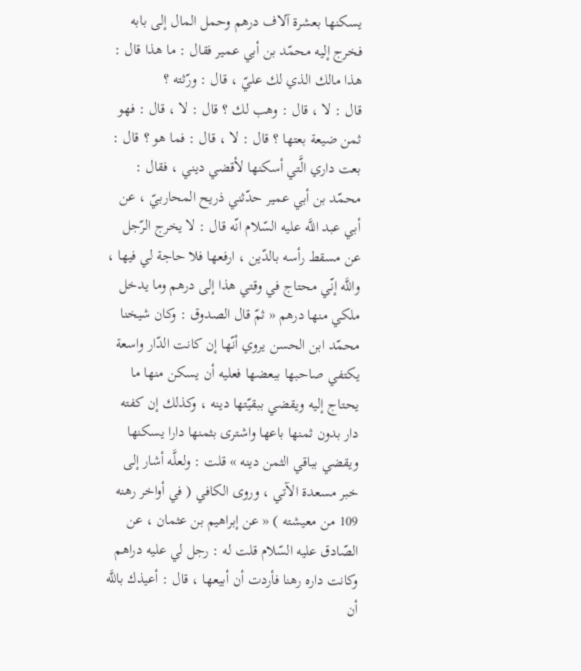يسكنها بعشرة آلاف درهم وحمل المال إلى بابه فخرج إليه محمّد بن أبي عمير فقال : ما هذا قال : هذا مالك الذي لك عليّ ، قال : ورّثته ؟
قال : لا ، قال : وهب لك ؟ قال : لا ، قال : فهو ثمن ضيعة بعتها ؟ قال : لا ، قال : فما هو ؟ قال : بعت داري الَّتي أسكنها لأقضي ديني ، فقال : محمّد بن أبي عمير حدّثني ذريح المحاربيّ ، عن أبي عبد اللَّه عليه السّلام انّه قال : لا يخرج الرّجل عن مسقط رأسه بالدّين ، ارفعها فلا حاجة لي فيها ، واللَّه إنّي محتاج في وقتي هذا إلى درهم وما يدخل ملكي منها درهم « ثمّ قال الصدوق : وكان شيخنا محمّد ابن الحسن يروي أنّها إن كانت الدّار واسعة يكتفي صاحبها ببعضها فعليه أن يسكن منها ما يحتاج إليه ويقضي ببقيّتها دينه ، وكذلك إن كفته دار بدون ثمنها باعها واشترى بثمنها دارا يسكنها ويقضي بباقي الثمن دينه » قلت : ولعلَّه أشار إلى خبر مسعدة الآتي ، وروى الكافي ( في أواخر رهنه 109 من معيشته ) « عن إبراهيم بن عثمان ، عن الصّادق عليه السّلام قلت له : رجل لي عليه دراهم وكانت داره رهنا فأردت أن أبيعها ، قال : أعيذك باللَّه أن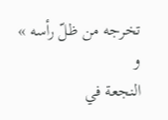تخرجه من ظلّ رأسه »
و
النجعة في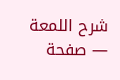شرح اللمعة — صفحة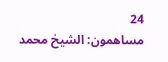24
مساهمون: الشيخ محمد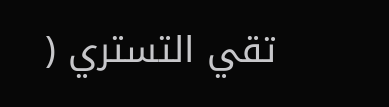تقي التستري (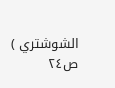الشوشتري )
ص٢٤